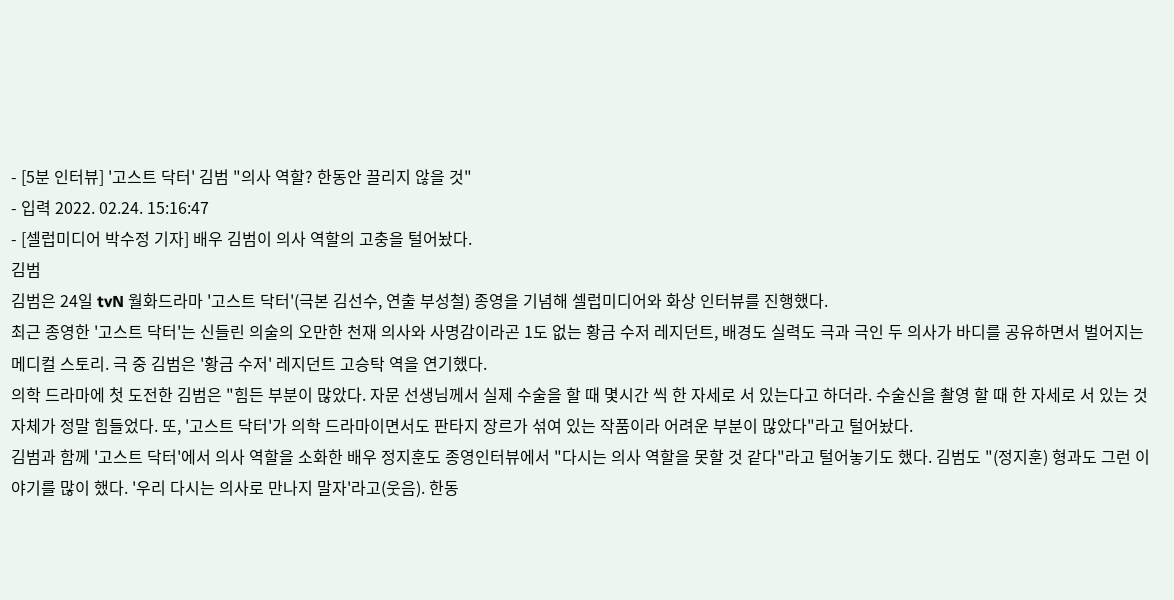- [5분 인터뷰] '고스트 닥터' 김범 "의사 역할? 한동안 끌리지 않을 것"
- 입력 2022. 02.24. 15:16:47
- [셀럽미디어 박수정 기자] 배우 김범이 의사 역할의 고충을 털어놨다.
김범
김범은 24일 tvN 월화드라마 '고스트 닥터'(극본 김선수, 연출 부성철) 종영을 기념해 셀럽미디어와 화상 인터뷰를 진행했다.
최근 종영한 '고스트 닥터'는 신들린 의술의 오만한 천재 의사와 사명감이라곤 1도 없는 황금 수저 레지던트, 배경도 실력도 극과 극인 두 의사가 바디를 공유하면서 벌어지는 메디컬 스토리. 극 중 김범은 '황금 수저' 레지던트 고승탁 역을 연기했다.
의학 드라마에 첫 도전한 김범은 "힘든 부분이 많았다. 자문 선생님께서 실제 수술을 할 때 몇시간 씩 한 자세로 서 있는다고 하더라. 수술신을 촬영 할 때 한 자세로 서 있는 것 자체가 정말 힘들었다. 또, '고스트 닥터'가 의학 드라마이면서도 판타지 장르가 섞여 있는 작품이라 어려운 부분이 많았다"라고 털어놨다.
김범과 함께 '고스트 닥터'에서 의사 역할을 소화한 배우 정지훈도 종영인터뷰에서 "다시는 의사 역할을 못할 것 같다"라고 털어놓기도 했다. 김범도 "(정지훈) 형과도 그런 이야기를 많이 했다. '우리 다시는 의사로 만나지 말자'라고(웃음). 한동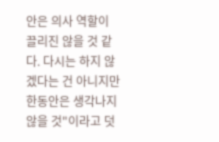안은 의사 역할이 끌리진 않을 것 같다. 다시는 하지 않겠다는 건 아니지만 한동안은 생각나지 않을 것"이라고 덧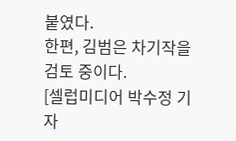붙였다.
한편, 김범은 차기작을 검토 중이다.
[셀럽미디어 박수정 기자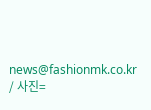news@fashionmk.co.kr / 사진=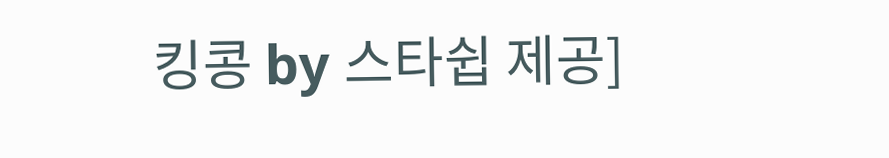킹콩 by 스타쉽 제공]